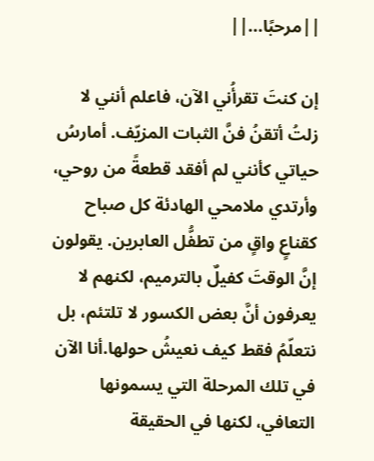||مرحبًا...||

إن كنتَ تقرأُني الآن، فاعلم أنني لا زلتُ أتقنُ فنَّ الثبات المزيّف. أمارسُ حياتي كأنني لم أفقد قطعةً من روحي، وأرتدي ملامحي الهادئة كل صباح كقناعٍ واقٍ من تطفُّل العابرين. يقولون إنَّ الوقتَ كفيلٌ بالترميم، لكنهم لا يعرفون أنَّ بعض الكسور لا تلتئم، بل نتعلّمُ فقط كيف نعيشُ حولها.أنا الآن في تلك المرحلة التي يسمونها التعافي، لكنها في الحقيقة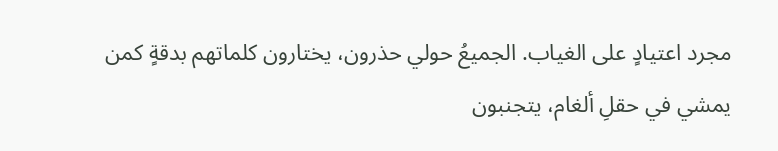مجرد اعتيادٍ على الغياب. الجميعُ حولي حذرون، يختارون كلماتهم بدقةٍ كمن يمشي في حقلِ ألغام، يتجنبون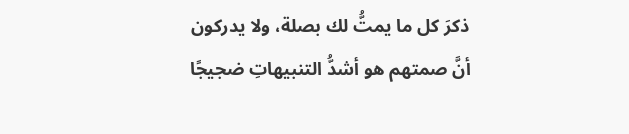ذكرَ كل ما يمتُّ لك بصلة، ولا يدركون أنَّ صمتهم هو أشدُّ التنبيهاتِ ضجيجًا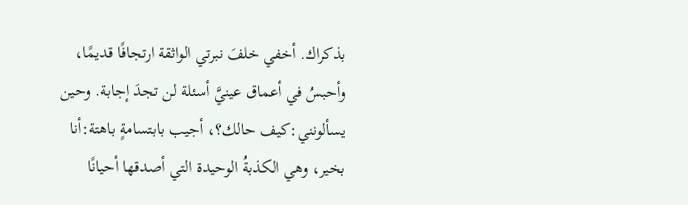بذكراك. أخفي خلفَ نبرتي الواثقة ارتجافًا قديمًا، وأحبسُ في أعماق عينيَّ أسئلة لن تجدَ إجابة. وحين يسألونني:كيف حالك؟، أجيب بابتسامةٍ باهتة:أنا بخير، وهي الكذبةُ الوحيدة التي أصدقها أحيانًا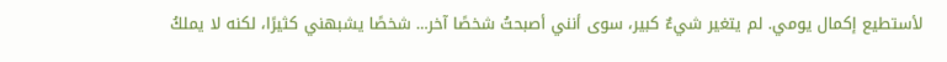لأستطيع إكمال يومي. لم يتغير شيءٌ كبير، سوى أنني أصبحتُ شخصًا آخر... شخصًا يشبهني كثيرًا، لكنه لا يملكُ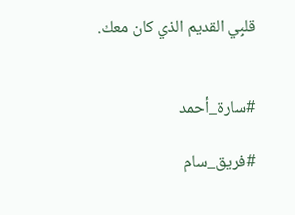قلبِي القديم الذي كان معك.


#سارة_أحمد

#فريق_سام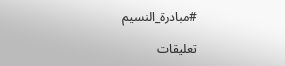#مبادرة_النسيم

تعليقات